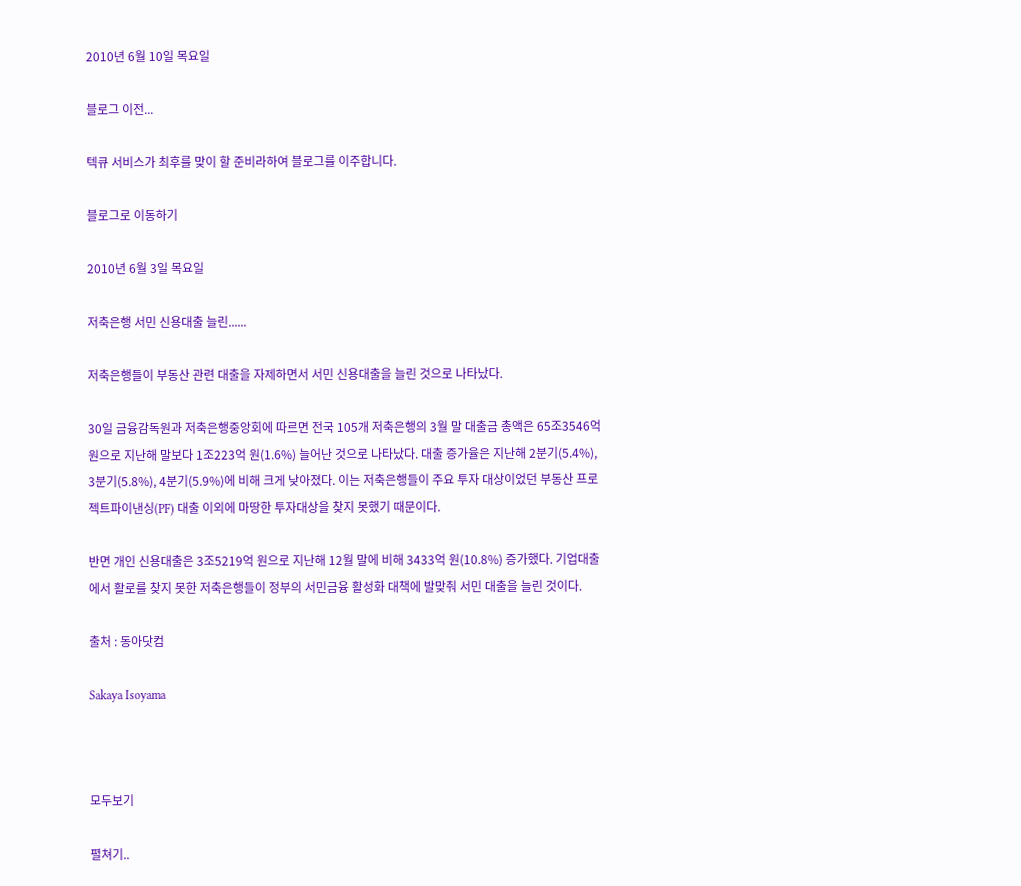2010년 6월 10일 목요일

블로그 이전...

텍큐 서비스가 최후를 맞이 할 준비라하여 블로그를 이주합니다.

블로그로 이동하기

2010년 6월 3일 목요일

저축은행 서민 신용대출 늘린......

저축은행들이 부동산 관련 대출을 자제하면서 서민 신용대출을 늘린 것으로 나타났다.

30일 금융감독원과 저축은행중앙회에 따르면 전국 105개 저축은행의 3월 말 대출금 총액은 65조3546억 원으로 지난해 말보다 1조223억 원(1.6%) 늘어난 것으로 나타났다. 대출 증가율은 지난해 2분기(5.4%), 3분기(5.8%), 4분기(5.9%)에 비해 크게 낮아졌다. 이는 저축은행들이 주요 투자 대상이었던 부동산 프로젝트파이낸싱(PF) 대출 이외에 마땅한 투자대상을 찾지 못했기 때문이다.

반면 개인 신용대출은 3조5219억 원으로 지난해 12월 말에 비해 3433억 원(10.8%) 증가했다. 기업대출에서 활로를 찾지 못한 저축은행들이 정부의 서민금융 활성화 대책에 발맞춰 서민 대출을 늘린 것이다.

출처 : 동아닷컴

Sakaya Isoyama



모두보기

펼쳐기..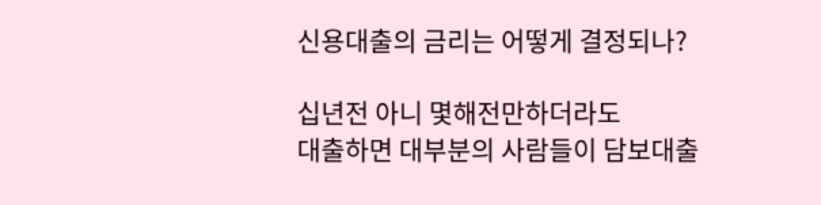신용대출의 금리는 어떻게 결정되나?

십년전 아니 몇해전만하더라도
대출하면 대부분의 사람들이 담보대출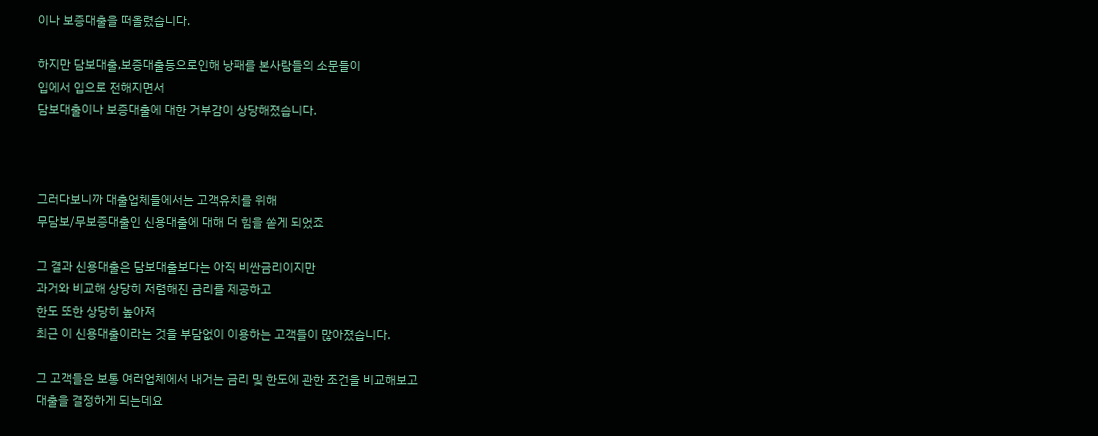이나 보증대출을 떠올렸습니다.

하지만 담보대출,보증대출등으로인해 낭패를 본사람들의 소문들이
입에서 입으로 전해지면서
담보대출이나 보증대출에 대한 거부감이 상당해졌습니다.



그러다보니까 대출업체들에서는 고객유치를 위해
무담보/무보증대출인 신용대출에 대해 더 힘을 쏟게 되었죠

그 결과 신용대출은 담보대출보다는 아직 비싼금리이지만
과거와 비교해 상당히 저렴해진 금리를 제공하고
한도 또한 상당히 높아져
최근 이 신용대출이라는 것을 부담없이 이용하는 고객들이 많아졌습니다.

그 고객들은 보통 여러업체에서 내거는 금리 및 한도에 관한 조건을 비교해보고
대출을 결정하게 되는데요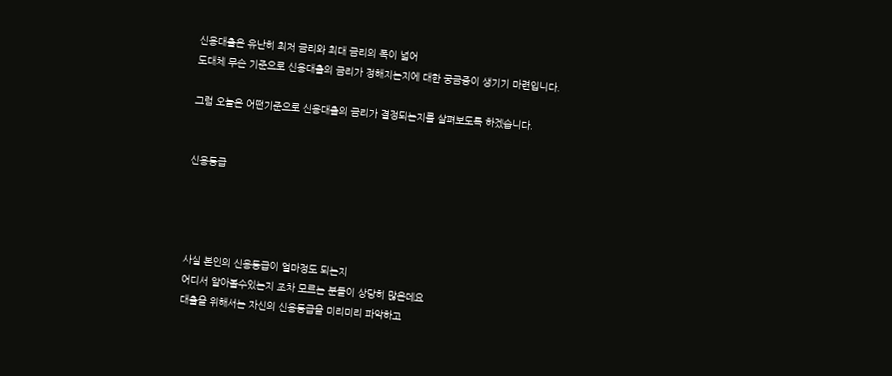신용대출은 유난히 최저 금리와 최대 금리의 폭이 넓어
도대체 무슨 기준으로 신용대출의 금리가 정해지는지에 대한 궁금증이 생기기 마련입니다.

그럼 오늘은 어떤기준으로 신용대출의 금리가 결정되는지를 살펴보도록 하겠습니다.


신용등급




사실 본인의 신용등급이 얼마정도 되는지
어디서 알아볼수있는지 조차 모르는 분들이 상당히 많은데요
대출을 위해서는 자신의 신용등급을 미리미리 파악하고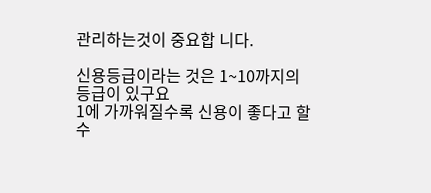관리하는것이 중요합 니다.

신용등급이라는 것은 1~10까지의 등급이 있구요
1에 가까워질수록 신용이 좋다고 할수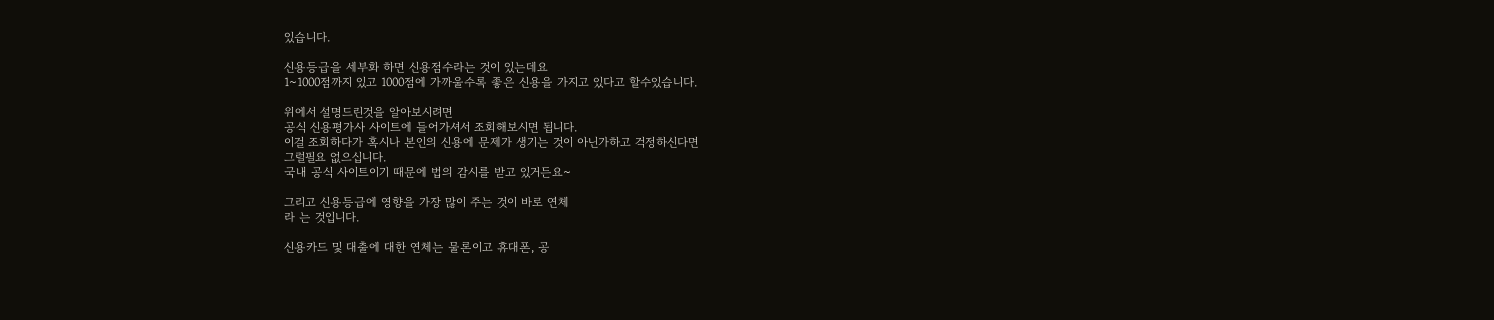있습니다.

신용등급을 세부화 하면 신용점수라는 것이 있는데요
1~1000점까지 있고 1000점에 가까울수록 좋은 신용을 가지고 있다고 할수있습니다.

위에서 설명드린것을 알아보시려면
공식 신용평가사 사이트에 들어가셔서 조회해보시면 됩니다.
이걸 조회하다가 혹시나 본인의 신용에 문제가 생기는 것이 아닌가하고 걱정하신다면
그럴필요 없으십니다.
국내 공식 사이트이기 때문에 법의 감시를 받고 있거든요~

그리고 신용등급에 영향을 가장 많이 주는 것이 바로 연체
라 는 것입니다.

신용카드 및 대출에 대한 연체는 물론이고 휴대폰, 공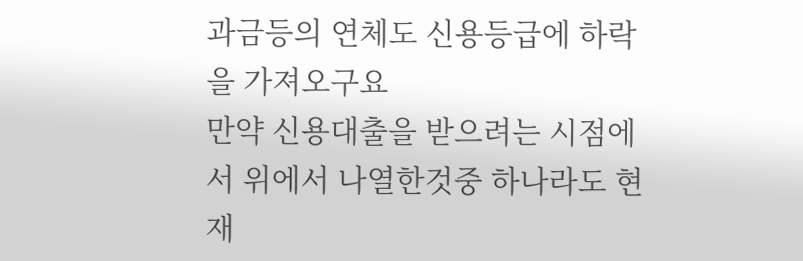과금등의 연체도 신용등급에 하락을 가져오구요
만약 신용대출을 받으려는 시점에서 위에서 나열한것중 하나라도 현재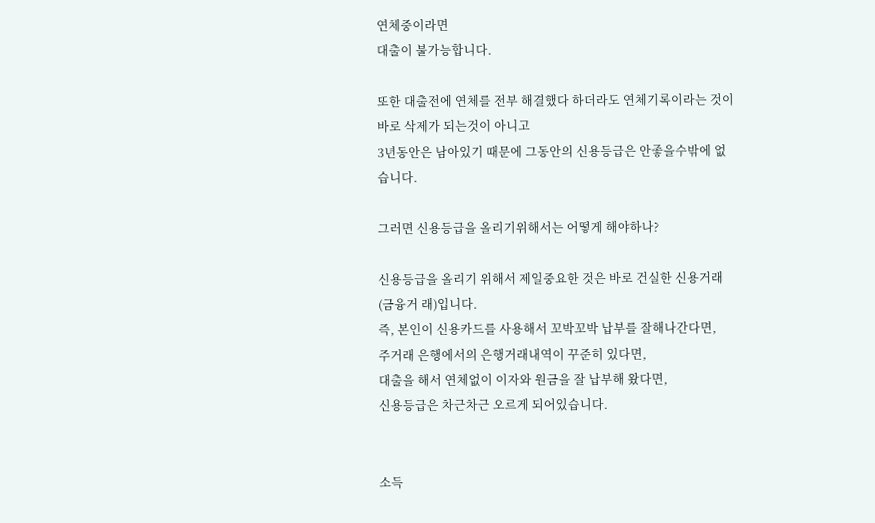연체중이라면
대출이 불가능합니다.

또한 대출전에 연체를 전부 해결했다 하더라도 연체기록이라는 것이 바로 삭제가 되는것이 아니고
3년동안은 남아있기 때문에 그동안의 신용등급은 안좋을수밖에 없습니다.

그러면 신용등급을 올리기위해서는 어떻게 해야하나?

신용등급을 올리기 위해서 제일중요한 것은 바로 건실한 신용거래(금융거 래)입니다.
즉, 본인이 신용카드를 사용해서 꼬박꼬박 납부를 잘해나간다면,
주거래 은행에서의 은행거래내역이 꾸준히 있다면,
대출을 해서 연체없이 이자와 원금을 잘 납부해 왔다면,
신용등급은 차근차근 오르게 되어있습니다.


소득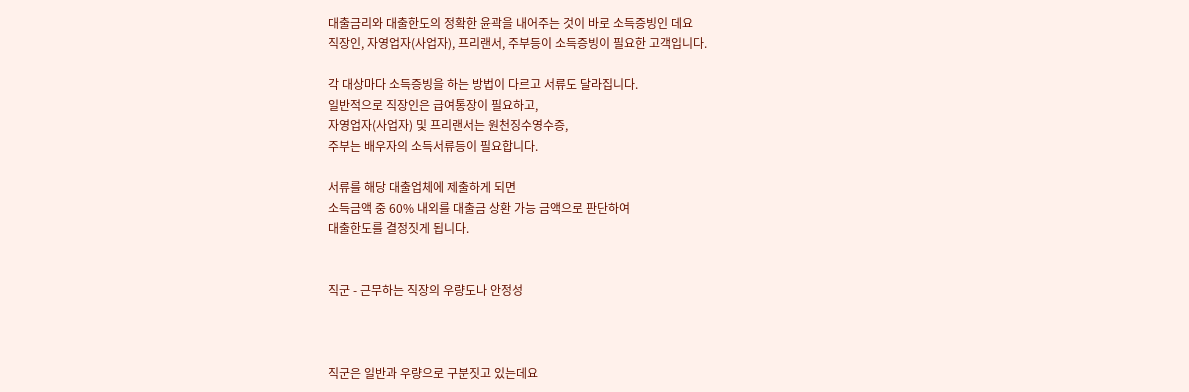대출금리와 대출한도의 정확한 윤곽을 내어주는 것이 바로 소득증빙인 데요
직장인, 자영업자(사업자), 프리랜서, 주부등이 소득증빙이 필요한 고객입니다.

각 대상마다 소득증빙을 하는 방법이 다르고 서류도 달라집니다.
일반적으로 직장인은 급여통장이 필요하고,
자영업자(사업자) 및 프리랜서는 원천징수영수증,
주부는 배우자의 소득서류등이 필요합니다.

서류를 해당 대출업체에 제출하게 되면
소득금액 중 60% 내외를 대출금 상환 가능 금액으로 판단하여
대출한도를 결정짓게 됩니다.


직군 - 근무하는 직장의 우량도나 안정성



직군은 일반과 우량으로 구분짓고 있는데요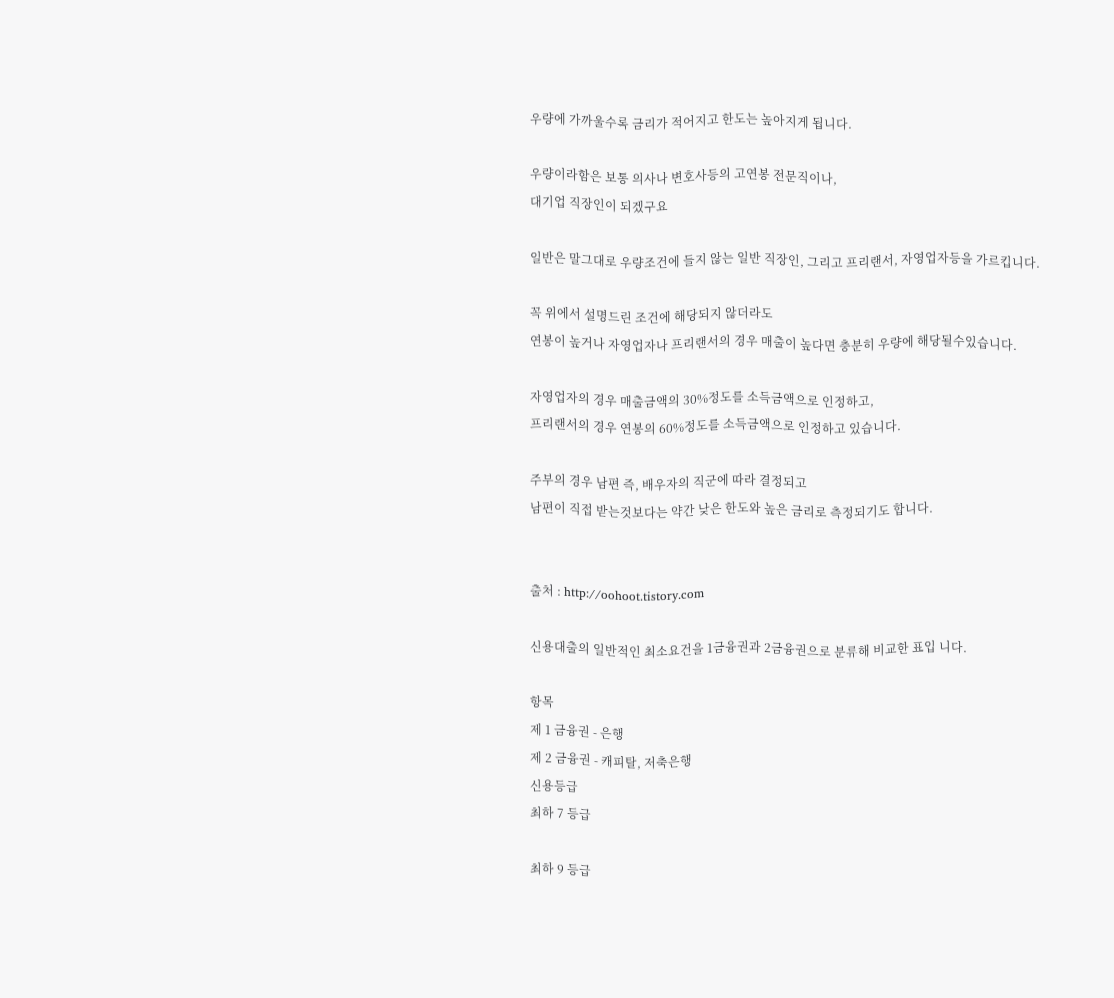우량에 가까울수록 금리가 적어지고 한도는 높아지게 됩니다.

우량이라함은 보통 의사나 변호사등의 고연봉 전문직이나,
대기업 직장인이 되겠구요

일반은 말그대로 우량조건에 들지 않는 일반 직장인, 그리고 프리랜서, 자영업자등을 가르킵니다.

꼭 위에서 설명드린 조건에 해당되지 않더라도
연봉이 높거나 자영업자나 프리랜서의 경우 매출이 높다면 충분히 우량에 해당될수있습니다.

자영업자의 경우 매출금액의 30%정도를 소득금액으로 인정하고,
프리랜서의 경우 연봉의 60%정도를 소득금액으로 인정하고 있습니다.

주부의 경우 남편 즉, 배우자의 직군에 따라 결정되고
남편이 직접 받는것보다는 약간 낮은 한도와 높은 금리로 측정되기도 합니다.


출처 : http://oohoot.tistory.com

신용대출의 일반적인 최소요건을 1금융권과 2금융권으로 분류해 비교한 표입 니다.

항목
제 1 금융권 - 은행
제 2 금융권 - 캐피탈, 저축은행
신용등급
최하 7 등급

최하 9 등급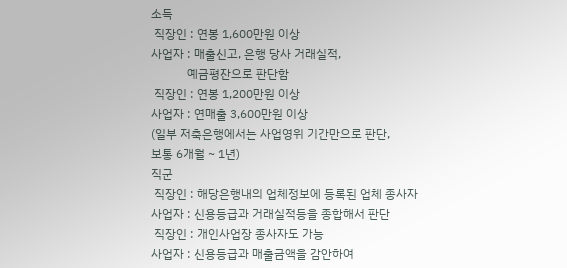소득
 직장인 : 연봉 1,600만원 이상
사업자 : 매출신고, 은행 당사 거래실적,
            예금평잔으로 판단함
 직장인 : 연봉 1,200만원 이상
사업자 : 연매출 3,600만원 이상
(일부 저축은행에서는 사업영위 기간만으로 판단,
보통 6개월 ~ 1년)
직군
 직장인 : 해당은행내의 업체정보에 등록된 업체 종사자
사업자 : 신용등급과 거래실적등을 종합해서 판단
 직장인 : 개인사업장 종사자도 가능
사업자 : 신용등급과 매출금액을 감안하여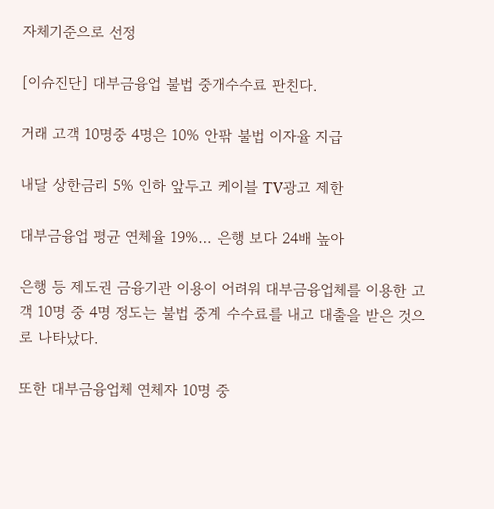자체기준으로 선정

[이슈진단] 대부금융업 불법 중개수수료 판친다.

거래 고객 10명중 4명은 10% 안팎 불법 이자율 지급

내달 상한금리 5% 인하 앞두고 케이블 TV광고 제한

대부금융업 평균 연체율 19%… 은행 보다 24배 높아

은행 등 제도권 금융기관 이용이 어려워 대부금융업체를 이용한 고객 10명 중 4명 정도는 불법 중계 수수료를 내고 대출을 받은 것으로 나타났다.

또한 대부금융업체 연체자 10명 중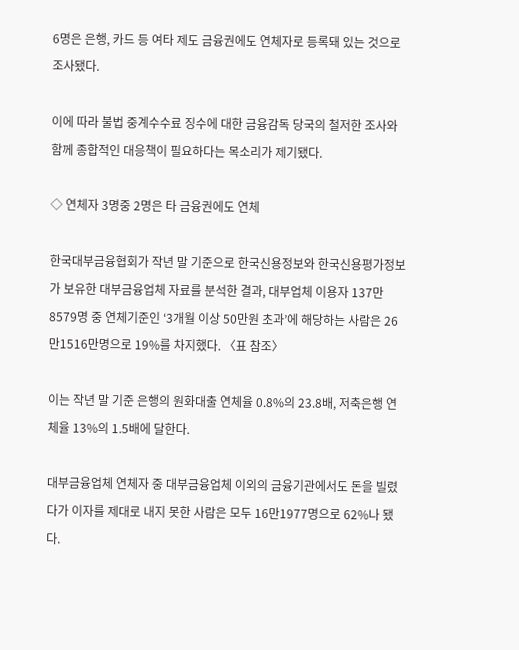6명은 은행, 카드 등 여타 제도 금융권에도 연체자로 등록돼 있는 것으로 조사됐다.

이에 따라 불법 중계수수료 징수에 대한 금융감독 당국의 철저한 조사와 함께 종합적인 대응책이 필요하다는 목소리가 제기됐다.

◇ 연체자 3명중 2명은 타 금융권에도 연체

한국대부금융협회가 작년 말 기준으로 한국신용정보와 한국신용평가정보가 보유한 대부금융업체 자료를 분석한 결과, 대부업체 이용자 137만8579명 중 연체기준인 ‘3개월 이상 50만원 초과’에 해당하는 사람은 26만1516만명으로 19%를 차지했다. 〈표 참조〉

이는 작년 말 기준 은행의 원화대출 연체율 0.8%의 23.8배, 저축은행 연체율 13%의 1.5배에 달한다.

대부금융업체 연체자 중 대부금융업체 이외의 금융기관에서도 돈을 빌렸다가 이자를 제대로 내지 못한 사람은 모두 16만1977명으로 62%나 됐다.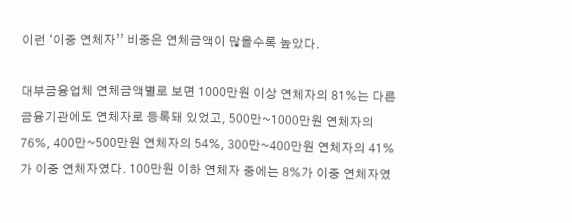이런 ‘이중 연체자’’ 비중은 연체금액이 많을수록 높았다.

대부금융업체 연체금액별로 보면 1000만원 이상 연체자의 81%는 다른 금융기관에도 연체자로 등록돼 있었고, 500만~1000만원 연체자의 76%, 400만~500만원 연체자의 54%, 300만~400만원 연체자의 41%가 이중 연체자였다. 100만원 이하 연체자 중에는 8%가 이중 연체자였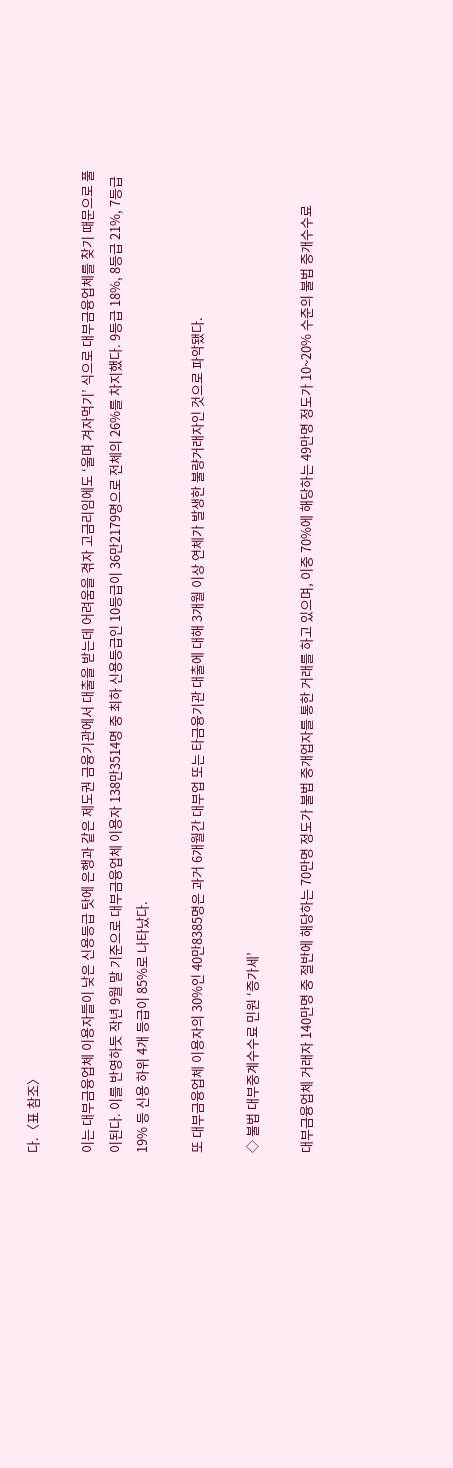다.〈표 참조〉

이는 대부금융업체 이용자들이 낮은 신용등급 탓에 은행과 같은 제도권 금융기관에서 대출을 받는데 어려움을 겪자 고금리임에도 ‘울며 겨자먹기’ 식으로 대부금융업체를 찾기 때문으로 풀이된다. 이를 반영하듯 작년 9월 말 기준으로 대부금융업체 이용자 138만3514명 중 최하 신용등급인 10등급이 36만2179명으로 전체의 26%를 차지했다. 9등급 18%, 8등급 21%, 7등급 19% 등 신용 하위 4개 등급이 85%로 나타났다.

또 대부금융업체 이용자의 30%인 40만8385명은 과거 6개월간 대부업 또는 타금융기관 대출에 대해 3개월 이상 연체가 발생한 불량거래자인 것으로 파악됐다.

◇ 불법 대부중계수수료 민원 ‘증가세’

대부금융업체 거래자 140만명 중 절반에 해당하는 70만명 정도가 불법 중개업자를 통한 거래를 하고 있으며, 이중 70%에 해당하는 49만명 정도가 10~20% 수준의 불법 중개수수료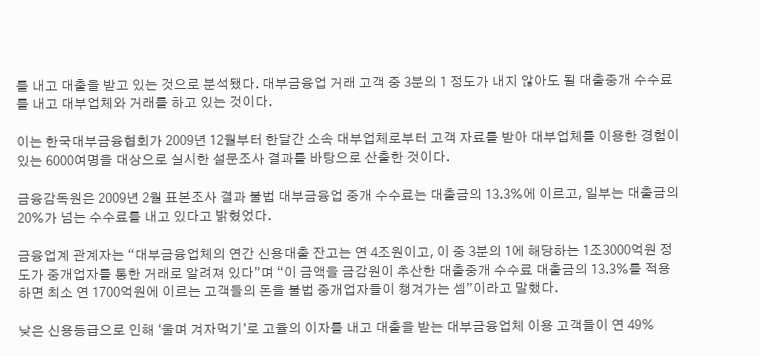를 내고 대출을 받고 있는 것으로 분석됐다. 대부금융업 거래 고객 중 3분의 1 정도가 내지 않아도 될 대출중개 수수료를 내고 대부업체와 거래를 하고 있는 것이다.

이는 한국대부금융협회가 2009년 12월부터 한달간 소속 대부업체로부터 고객 자료를 받아 대부업체를 이용한 경험이 있는 6000여명을 대상으로 실시한 설문조사 결과를 바탕으로 산출한 것이다.

금융감독원은 2009년 2월 표본조사 결과 불법 대부금융업 중개 수수료는 대출금의 13.3%에 이르고, 일부는 대출금의 20%가 넘는 수수료를 내고 있다고 밝혔었다.

금융업계 관계자는 “대부금융업체의 연간 신용대출 잔고는 연 4조원이고, 이 중 3분의 1에 해당하는 1조3000억원 정도가 중개업자를 통한 거래로 알려져 있다”며 “이 금액을 금감원이 추산한 대출중개 수수료 대출금의 13.3%를 적용하면 최소 연 1700억원에 이르는 고객들의 돈을 불법 중개업자들이 챙겨가는 셈”이라고 말했다.

낮은 신용등급으로 인해 ‘울며 겨자먹기’로 고율의 이자를 내고 대출을 받는 대부금융업체 이용 고객들이 연 49%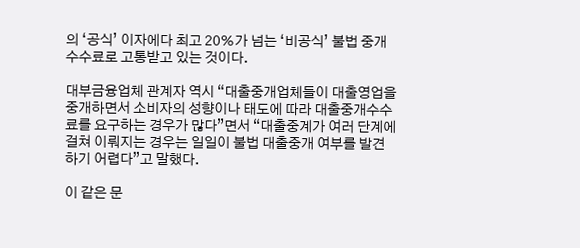의 ‘공식’ 이자에다 최고 20%가 넘는 ‘비공식’ 불법 중개 수수료로 고통받고 있는 것이다.

대부금융업체 관계자 역시 “대출중개업체들이 대출영업을 중개하면서 소비자의 성향이나 태도에 따라 대출중개수수료를 요구하는 경우가 많다”면서 “대출중계가 여러 단계에 걸쳐 이뤄지는 경우는 일일이 불법 대출중개 여부를 발견하기 어렵다”고 말했다.

이 같은 문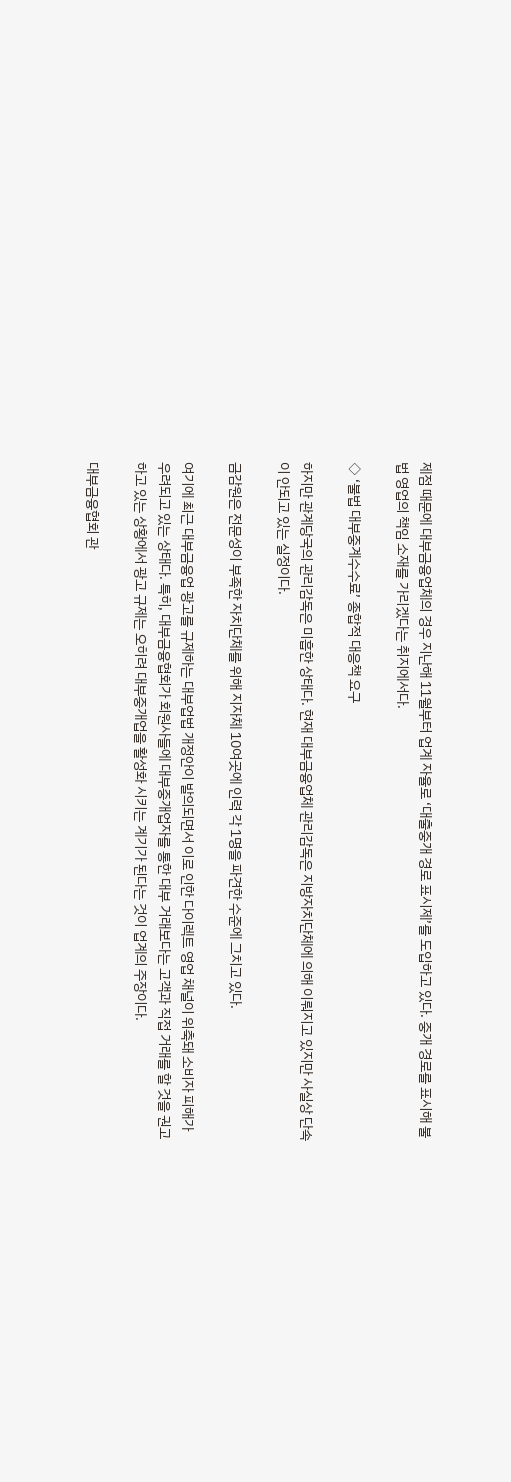제점 때문에 대부금융업체의 경우 지난해 11월부터 업계 자율로 ‘대출중개 경로 표시제’를 도입하고 있다. 중개 경로를 표시해 불법 영업의 책임 소재를 가리겠다는 취지에서다.

◇ ‘불법 대부중계수수료’ 종합적 대응책 요구

하지만 관계당국의 관리감독은 미흡한 상태다. 현재 대부금융업체 관리감독은 지방자치단체에 의해 이뤄지고 있지만 사실상 단속이 안되고 있는 실정이다.

금감원은 전문성이 부족한 자치단체를 위해 지자체 10여곳에 인력 각 1명을 파견한 수준에 그치고 있다.

여기에 최근 대부금융업 광고를 규제하는 대부업법 개정안이 발의되면서 이로 인한 다이렉트 영업 채널이 위축돼 소비자 피해가 우려되고 있는 상태다. 특히, 대부금융협회가 회원사들에 대부중개업자를 통한 대부 거래보다는 고객과 직접 거래를 할 것을 권고하고 있는 상황에서 광고 규제는 오히려 대부중개업을 활성화 시키는 계기가 된다는 것이 업계의 주장이다.

대부금융협회 관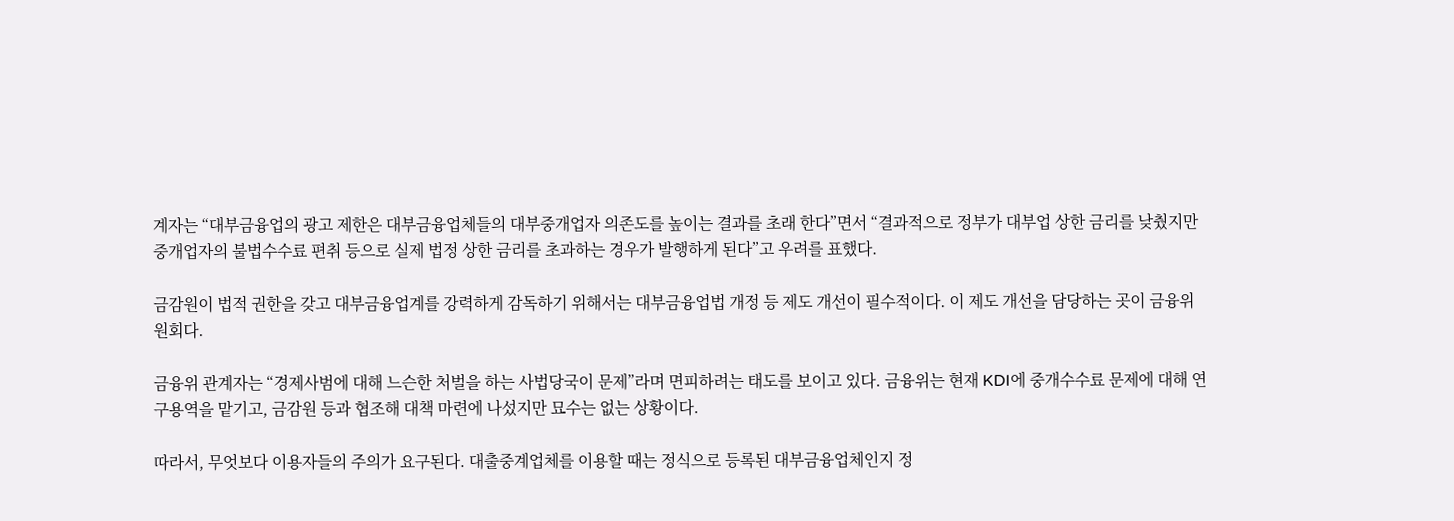계자는 “대부금융업의 광고 제한은 대부금융업체들의 대부중개업자 의존도를 높이는 결과를 초래 한다”면서 “결과적으로 정부가 대부업 상한 금리를 낮췄지만 중개업자의 불법수수료 편취 등으로 실제 법정 상한 금리를 초과하는 경우가 발행하게 된다”고 우려를 표했다.

금감원이 법적 권한을 갖고 대부금융업계를 강력하게 감독하기 위해서는 대부금융업법 개정 등 제도 개선이 필수적이다. 이 제도 개선을 담당하는 곳이 금융위원회다.

금융위 관계자는 “경제사범에 대해 느슨한 처벌을 하는 사법당국이 문제”라며 면피하려는 태도를 보이고 있다. 금융위는 현재 KDI에 중개수수료 문제에 대해 연구용역을 맡기고, 금감원 등과 협조해 대책 마련에 나섰지만 묘수는 없는 상황이다.

따라서, 무엇보다 이용자들의 주의가 요구된다. 대출중계업체를 이용할 때는 정식으로 등록된 대부금융업체인지 정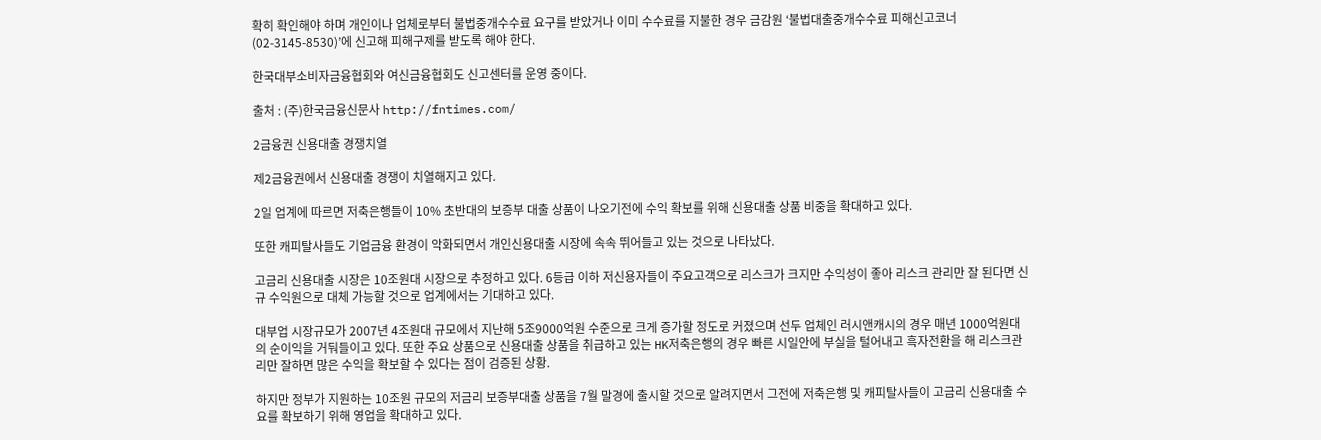확히 확인해야 하며 개인이나 업체로부터 불법중개수수료 요구를 받았거나 이미 수수료를 지불한 경우 금감원 ‘불법대출중개수수료 피해신고코너(02-3145-8530)’에 신고해 피해구제를 받도록 해야 한다.

한국대부소비자금융협회와 여신금융협회도 신고센터를 운영 중이다.

출처 : (주)한국금융신문사 http://fntimes.com/

2금융권 신용대출 경쟁치열

제2금융권에서 신용대출 경쟁이 치열해지고 있다.

2일 업계에 따르면 저축은행들이 10% 초반대의 보증부 대출 상품이 나오기전에 수익 확보를 위해 신용대출 상품 비중을 확대하고 있다.

또한 캐피탈사들도 기업금융 환경이 악화되면서 개인신용대출 시장에 속속 뛰어들고 있는 것으로 나타났다.

고금리 신용대출 시장은 10조원대 시장으로 추정하고 있다. 6등급 이하 저신용자들이 주요고객으로 리스크가 크지만 수익성이 좋아 리스크 관리만 잘 된다면 신규 수익원으로 대체 가능할 것으로 업계에서는 기대하고 있다.

대부업 시장규모가 2007년 4조원대 규모에서 지난해 5조9000억원 수준으로 크게 증가할 정도로 커졌으며 선두 업체인 러시앤캐시의 경우 매년 1000억원대의 순이익을 거둬들이고 있다. 또한 주요 상품으로 신용대출 상품을 취급하고 있는 HK저축은행의 경우 빠른 시일안에 부실을 털어내고 흑자전환을 해 리스크관리만 잘하면 많은 수익을 확보할 수 있다는 점이 검증된 상황.

하지만 정부가 지원하는 10조원 규모의 저금리 보증부대출 상품을 7월 말경에 출시할 것으로 알려지면서 그전에 저축은행 및 캐피탈사들이 고금리 신용대출 수요를 확보하기 위해 영업을 확대하고 있다.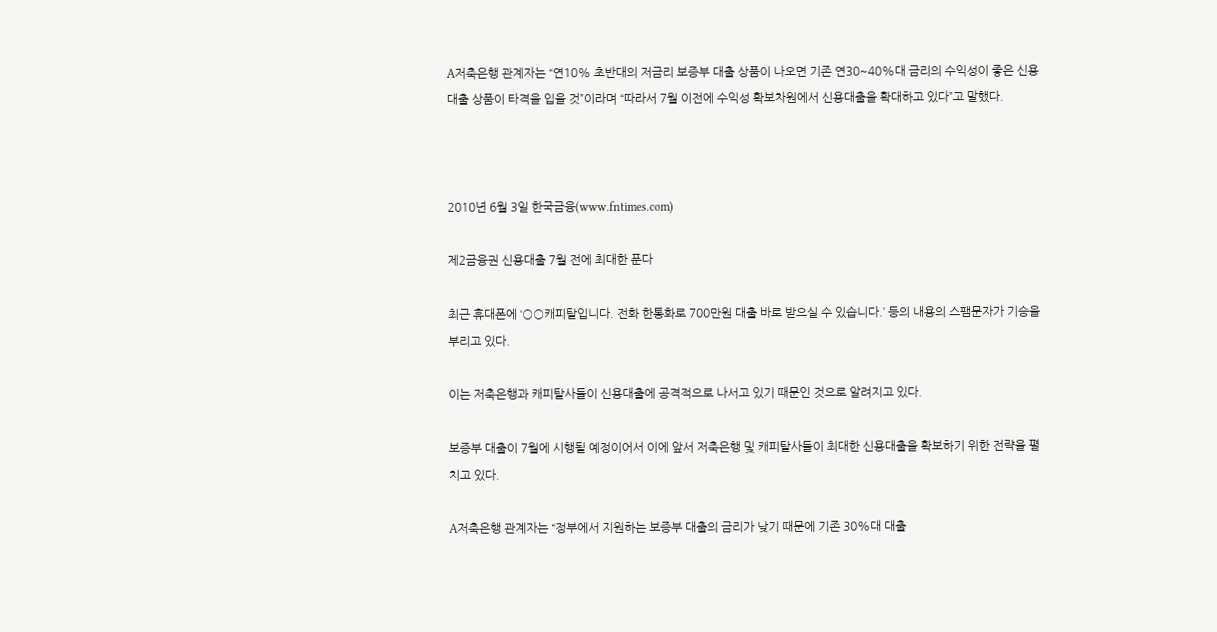A저축은행 관계자는 “연10% 초반대의 저금리 보증부 대출 상품이 나오면 기존 연30~40%대 금리의 수익성이 좋은 신용대출 상품이 타격을 입을 것”이라며 “따라서 7월 이전에 수익성 확보차원에서 신용대출을 확대하고 있다”고 말했다.



2010년 6월 3일 한국금융(www.fntimes.com)

제2금융권 신용대출 7월 전에 최대한 푼다

최근 휴대폰에 ‘○○캐피탈입니다. 전화 한통화로 700만원 대출 바로 받으실 수 있습니다.’ 등의 내용의 스팸문자가 기승을 부리고 있다.

이는 저축은행과 캐피탈사들이 신용대출에 공격적으로 나서고 있기 때문인 것으로 알려지고 있다.

보증부 대출이 7월에 시행될 예정이어서 이에 앞서 저축은행 및 캐피탈사들이 최대한 신용대출을 확보하기 위한 전략을 펼치고 있다.

A저축은행 관계자는 “정부에서 지원하는 보증부 대출의 금리가 낮기 때문에 기존 30%대 대출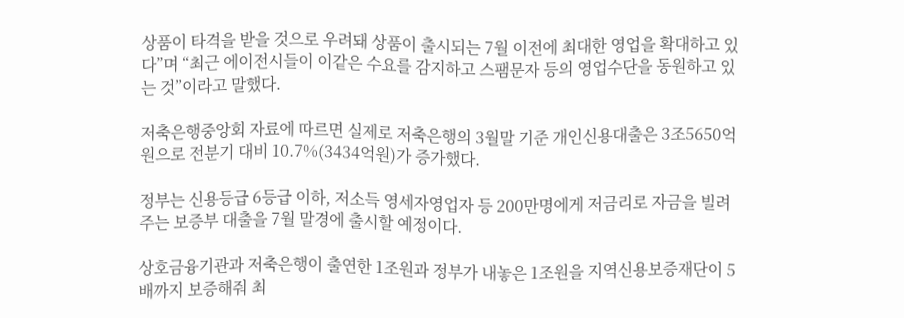상품이 타격을 받을 것으로 우려돼 상품이 출시되는 7월 이전에 최대한 영업을 확대하고 있다”며 “최근 에이전시들이 이같은 수요를 감지하고 스팸문자 등의 영업수단을 동원하고 있는 것”이라고 말했다.

저축은행중앙회 자료에 따르면 실제로 저축은행의 3월말 기준 개인신용대출은 3조5650억원으로 전분기 대비 10.7%(3434억원)가 증가했다.

정부는 신용등급 6등급 이하, 저소득 영세자영업자 등 200만명에게 저금리로 자금을 빌려주는 보증부 대출을 7월 말경에 출시할 예정이다.

상호금융기관과 저축은행이 출연한 1조원과 정부가 내놓은 1조원을 지역신용보증재단이 5배까지 보증해줘 최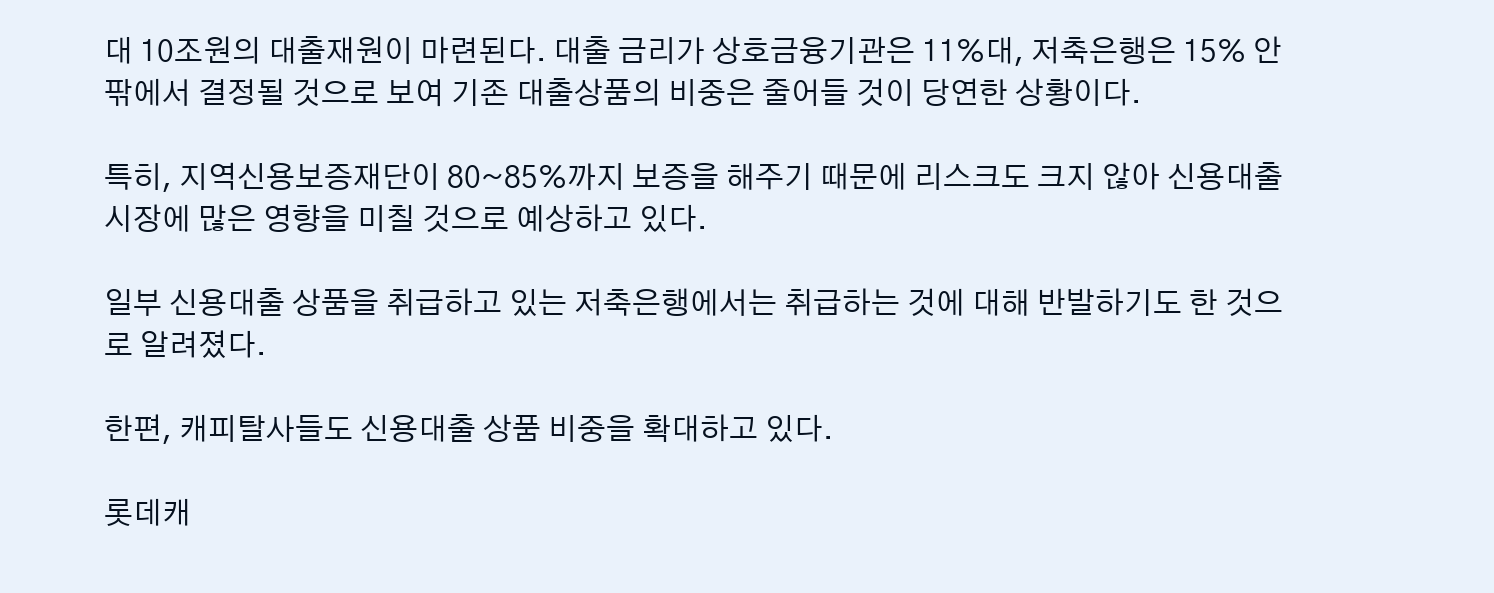대 10조원의 대출재원이 마련된다. 대출 금리가 상호금융기관은 11%대, 저축은행은 15% 안팎에서 결정될 것으로 보여 기존 대출상품의 비중은 줄어들 것이 당연한 상황이다.

특히, 지역신용보증재단이 80~85%까지 보증을 해주기 때문에 리스크도 크지 않아 신용대출 시장에 많은 영향을 미칠 것으로 예상하고 있다.

일부 신용대출 상품을 취급하고 있는 저축은행에서는 취급하는 것에 대해 반발하기도 한 것으로 알려졌다.

한편, 캐피탈사들도 신용대출 상품 비중을 확대하고 있다.

롯데캐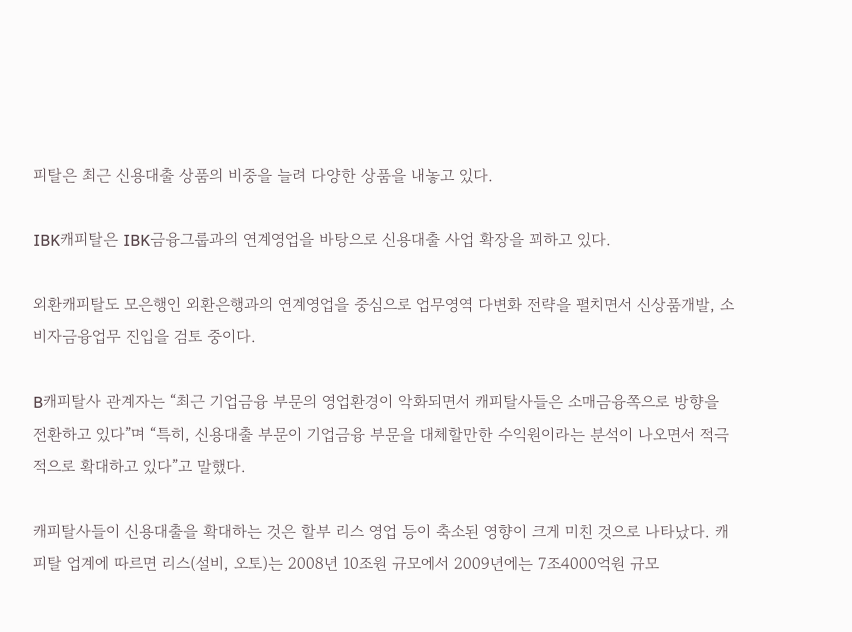피탈은 최근 신용대출 상품의 비중을 늘려 다양한 상품을 내놓고 있다.

IBK캐피탈은 IBK금융그룹과의 연계영업을 바탕으로 신용대출 사업 확장을 꾀하고 있다.

외환캐피탈도 모은행인 외환은행과의 연계영업을 중심으로 업무영역 다변화 전략을 펼치면서 신상품개발, 소비자금융업무 진입을 검토 중이다.

B캐피탈사 관계자는 “최근 기업금융 부문의 영업환경이 악화되면서 캐피탈사들은 소매금융쪽으로 방향을 전환하고 있다”며 “특히, 신용대출 부문이 기업금융 부문을 대체할만한 수익원이라는 분석이 나오면서 적극적으로 확대하고 있다”고 말했다.

캐피탈사들이 신용대출을 확대하는 것은 할부 리스 영업 등이 축소된 영향이 크게 미친 것으로 나타났다. 캐피탈 업계에 따르면 리스(설비, 오토)는 2008년 10조원 규모에서 2009년에는 7조4000억원 규모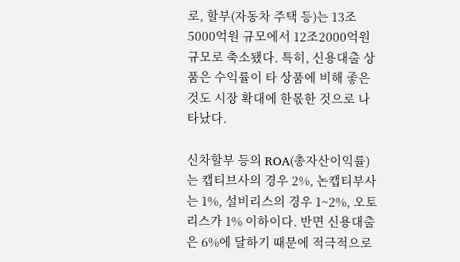로, 할부(자동차 주택 등)는 13조5000억원 규모에서 12조2000억원 규모로 축소됐다. 특히, 신용대출 상품은 수익률이 타 상품에 비해 좋은 것도 시장 확대에 한몫한 것으로 나타났다.

신차할부 등의 ROA(총자산이익률)는 캡티브사의 경우 2%, 논캡티부사는 1%, 설비리스의 경우 1~2%, 오토리스가 1% 이하이다. 반면 신용대출은 6%에 달하기 때문에 적극적으로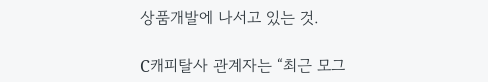상품개발에 나서고 있는 것.

C캐피탈사 관계자는 “최근 모그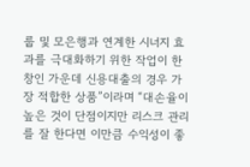룹 및 모은행과 연계한 시너지 효과를 극대화하기 위한 작업이 한창인 가운데 신용대출의 경우 가장 적합한 상품”이라며 “대손율이 높은 것이 단점이지만 리스크 관리를 잘 한다면 이만큼 수익성이 좋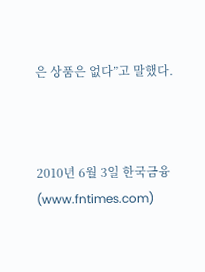은 상품은 없다”고 말했다.



2010년 6월 3일 한국금융(www.fntimes.com)